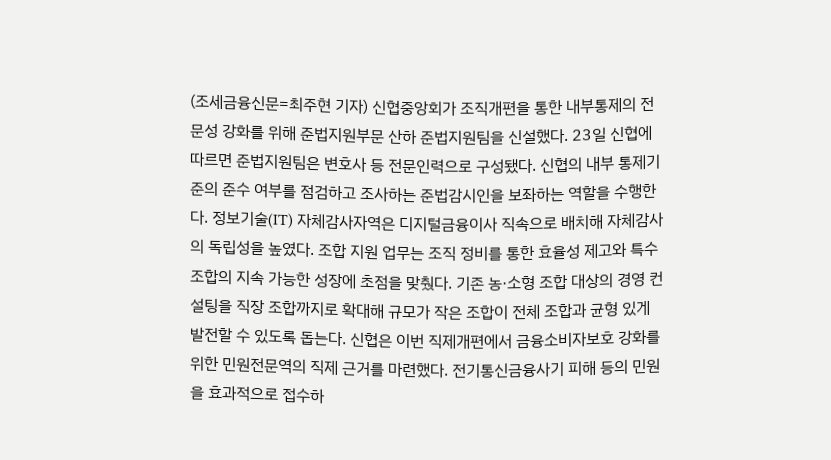(조세금융신문=최주현 기자) 신협중앙회가 조직개편을 통한 내부통제의 전문성 강화를 위해 준법지원부문 산하 준법지원팀을 신설했다. 23일 신협에 따르면 준법지원팀은 변호사 등 전문인력으로 구성됐다. 신협의 내부 통제기준의 준수 여부를 점검하고 조사하는 준법감시인을 보좌하는 역할을 수행한다. 정보기술(IT) 자체감사자역은 디지털금융이사 직속으로 배치해 자체감사의 독립성을 높였다. 조합 지원 업무는 조직 정비를 통한 효율성 제고와 특수조합의 지속 가능한 성장에 초점을 맞췄다. 기존 농·소형 조합 대상의 경영 컨설팅을 직장 조합까지로 확대해 규모가 작은 조합이 전체 조합과 균형 있게 발전할 수 있도록 돕는다. 신협은 이번 직제개편에서 금융소비자보호 강화를 위한 민원전문역의 직제 근거를 마련했다. 전기통신금융사기 피해 등의 민원을 효과적으로 접수하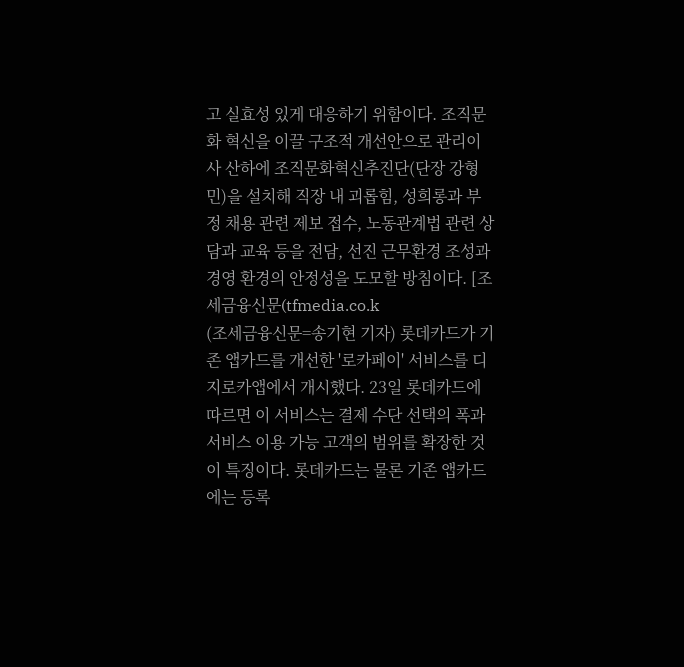고 실효성 있게 대응하기 위함이다. 조직문화 혁신을 이끌 구조적 개선안으로 관리이사 산하에 조직문화혁신추진단(단장 강형민)을 설치해 직장 내 괴롭힘, 성희롱과 부정 채용 관련 제보 접수, 노동관계법 관련 상담과 교육 등을 전담, 선진 근무환경 조성과 경영 환경의 안정성을 도모할 방침이다. [조세금융신문(tfmedia.co.k
(조세금융신문=송기현 기자) 롯데카드가 기존 앱카드를 개선한 '로카페이' 서비스를 디지로카앱에서 개시했다. 23일 롯데카드에 따르면 이 서비스는 결제 수단 선택의 폭과 서비스 이용 가능 고객의 범위를 확장한 것이 특징이다. 롯데카드는 물론 기존 앱카드에는 등록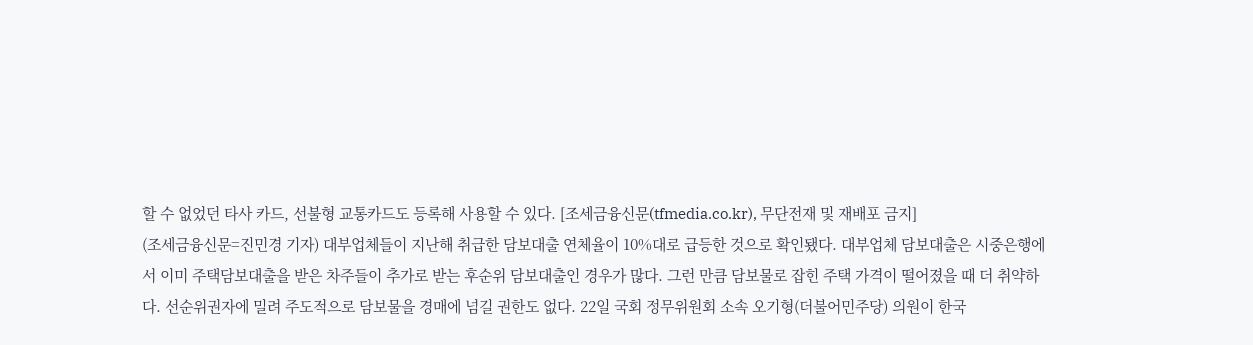할 수 없었던 타사 카드, 선불형 교통카드도 등록해 사용할 수 있다. [조세금융신문(tfmedia.co.kr), 무단전재 및 재배포 금지]
(조세금융신문=진민경 기자) 대부업체들이 지난해 취급한 담보대출 연체율이 10%대로 급등한 것으로 확인됐다. 대부업체 담보대출은 시중은행에서 이미 주택담보대출을 받은 차주들이 추가로 받는 후순위 담보대출인 경우가 많다. 그런 만큼 담보물로 잡힌 주택 가격이 떨어졌을 때 더 취약하다. 선순위권자에 밀려 주도적으로 담보물을 경매에 넘길 권한도 없다. 22일 국회 정무위원회 소속 오기형(더불어민주당) 의원이 한국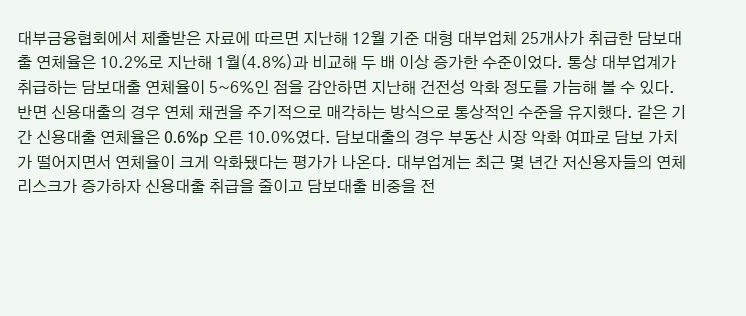대부금융협회에서 제출받은 자료에 따르면 지난해 12월 기준 대형 대부업체 25개사가 취급한 담보대출 연체율은 10.2%로 지난해 1월(4.8%)과 비교해 두 배 이상 증가한 수준이었다. 통상 대부업계가 취급하는 담보대출 연체율이 5~6%인 점을 감안하면 지난해 건전성 악화 정도를 가늠해 볼 수 있다. 반면 신용대출의 경우 연체 채권을 주기적으로 매각하는 방식으로 통상적인 수준을 유지했다. 같은 기간 신용대출 연체율은 0.6%p 오른 10.0%였다. 담보대출의 경우 부동산 시장 악화 여파로 담보 가치가 떨어지면서 연체율이 크게 악화됐다는 평가가 나온다. 대부업계는 최근 몇 년간 저신용자들의 연체 리스크가 증가하자 신용대출 취급을 줄이고 담보대출 비중을 전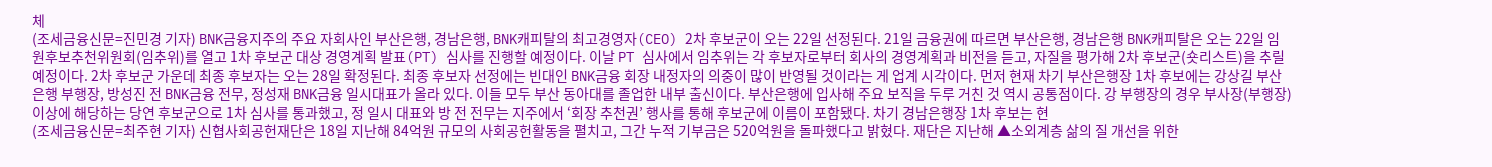체
(조세금융신문=진민경 기자) BNK금융지주의 주요 자회사인 부산은행, 경남은행, BNK캐피탈의 최고경영자(CEO) 2차 후보군이 오는 22일 선정된다. 21일 금융권에 따르면 부산은행, 경남은행 BNK캐피탈은 오는 22일 임원후보추천위원회(임추위)를 열고 1차 후보군 대상 경영계획 발표(PT) 심사를 진행할 예정이다. 이날 PT 심사에서 임추위는 각 후보자로부터 회사의 경영계획과 비전을 듣고, 자질을 평가해 2차 후보군(숏리스트)을 추릴 예정이다. 2차 후보군 가운데 최종 후보자는 오는 28일 확정된다. 최종 후보자 선정에는 빈대인 BNK금융 회장 내정자의 의중이 많이 반영될 것이라는 게 업계 시각이다. 먼저 현재 차기 부산은행장 1차 후보에는 강상길 부산은행 부행장, 방성진 전 BNK금융 전무, 정성재 BNK금융 일시대표가 올라 있다. 이들 모두 부산 동아대를 졸업한 내부 출신이다. 부산은행에 입사해 주요 보직을 두루 거친 것 역시 공통점이다. 강 부행장의 경우 부사장(부행장) 이상에 해당하는 당연 후보군으로 1차 심사를 통과했고, 정 일시 대표와 방 전 전무는 지주에서 ‘회장 추천권’ 행사를 통해 후보군에 이름이 포함됐다. 차기 경남은행장 1차 후보는 현
(조세금융신문=최주현 기자) 신협사회공헌재단은 18일 지난해 84억원 규모의 사회공헌활동을 펼치고, 그간 누적 기부금은 520억원을 돌파했다고 밝혔다. 재단은 지난해 ▲소외계층 삶의 질 개선을 위한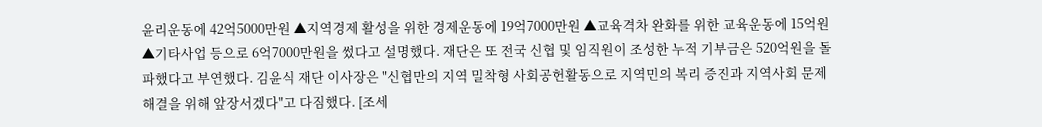윤리운동에 42억5000만원 ▲지역경제 활성을 위한 경제운동에 19억7000만원 ▲교육격차 완화를 위한 교육운동에 15억원 ▲기타사업 등으로 6억7000만원을 썼다고 설명했다. 재단은 또 전국 신협 및 임직원이 조성한 누적 기부금은 520억원을 돌파했다고 부연했다. 김윤식 재단 이사장은 "신협만의 지역 밀착형 사회공헌활동으로 지역민의 복리 증진과 지역사회 문제해결을 위해 앞장서겠다"고 다짐했다. [조세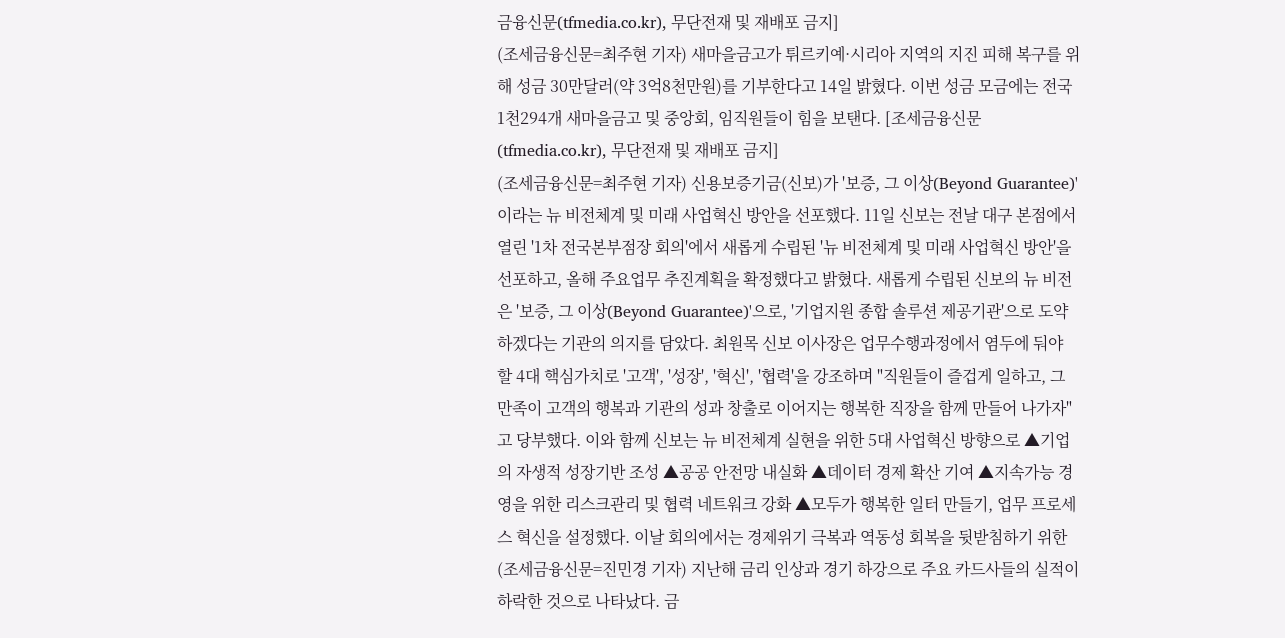금융신문(tfmedia.co.kr), 무단전재 및 재배포 금지]
(조세금융신문=최주현 기자) 새마을금고가 튀르키예·시리아 지역의 지진 피해 복구를 위해 성금 30만달러(약 3억8천만원)를 기부한다고 14일 밝혔다. 이번 성금 모금에는 전국 1천294개 새마을금고 및 중앙회, 임직원들이 힘을 보탠다. [조세금융신문(tfmedia.co.kr), 무단전재 및 재배포 금지]
(조세금융신문=최주현 기자) 신용보증기금(신보)가 '보증, 그 이상(Beyond Guarantee)'이라는 뉴 비전체계 및 미래 사업혁신 방안을 선포했다. 11일 신보는 전날 대구 본점에서 열린 '1차 전국본부점장 회의'에서 새롭게 수립된 '뉴 비전체계 및 미래 사업혁신 방안'을 선포하고, 올해 주요업무 추진계획을 확정했다고 밝혔다. 새롭게 수립된 신보의 뉴 비전은 '보증, 그 이상(Beyond Guarantee)'으로, '기업지원 종합 솔루션 제공기관'으로 도약하겠다는 기관의 의지를 담았다. 최원목 신보 이사장은 업무수행과정에서 염두에 둬야 할 4대 핵심가치로 '고객', '성장', '혁신', '협력'을 강조하며 "직원들이 즐겁게 일하고, 그 만족이 고객의 행복과 기관의 성과 창출로 이어지는 행복한 직장을 함께 만들어 나가자"고 당부했다. 이와 함께 신보는 뉴 비전체계 실현을 위한 5대 사업혁신 방향으로 ▲기업의 자생적 성장기반 조성 ▲공공 안전망 내실화 ▲데이터 경제 확산 기여 ▲지속가능 경영을 위한 리스크관리 및 협력 네트워크 강화 ▲모두가 행복한 일터 만들기, 업무 프로세스 혁신을 설정했다. 이날 회의에서는 경제위기 극복과 역동성 회복을 뒷받침하기 위한
(조세금융신문=진민경 기자) 지난해 금리 인상과 경기 하강으로 주요 카드사들의 실적이 하락한 것으로 나타났다. 금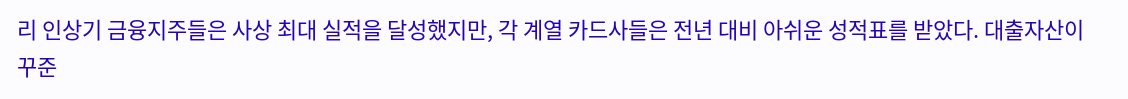리 인상기 금융지주들은 사상 최대 실적을 달성했지만, 각 계열 카드사들은 전년 대비 아쉬운 성적표를 받았다. 대출자산이 꾸준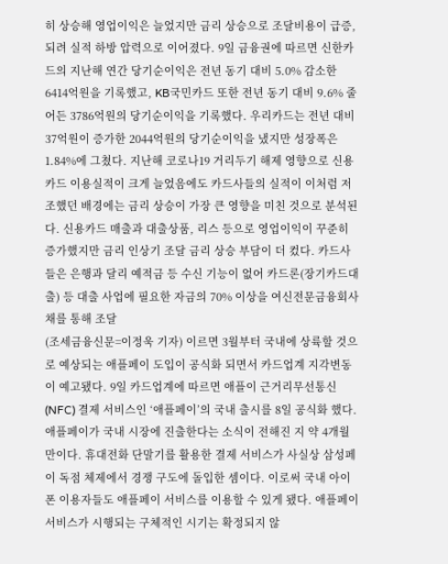히 상승해 영업이익은 늘었지만 금리 상승으로 조달비용이 급증, 되려 실적 하방 압력으로 이어졌다. 9일 금융권에 따르면 신한카드의 지난해 연간 당기순이익은 전년 동기 대비 5.0% 감소한 6414억원을 기록했고, KB국민카드 또한 전년 동기 대비 9.6% 줄어든 3786억원의 당기순이익을 기록했다. 우리카드는 전년 대비 37억원이 증가한 2044억원의 당기순이익을 냈지만 성장폭은 1.84%에 그쳤다. 지난해 코로나19 거리두기 해제 영향으로 신용카드 이용실적이 크게 늘었음에도 카드사들의 실적이 이처럼 저조했던 배경에는 금리 상승이 가장 큰 영향을 미친 것으로 분석된다. 신용카드 매출과 대출상품, 리스 등으로 영업이익이 꾸준히 증가했지만 금리 인상기 조달 금리 상승 부담이 더 컸다. 카드사들은 은행과 달리 예적금 등 수신 기능이 없어 카드론(장기카드대출) 등 대출 사업에 필요한 자금의 70% 이상을 여신전문금융회사채를 통해 조달
(조세금융신문=이정욱 기자) 이르면 3월부터 국내에 상륙할 것으로 예상되는 애플페이 도입이 공식화 되면서 카드업계 지각변동이 예고됐다. 9일 카드업계에 따르면 애플이 근거리무선통신(NFC) 결제 서비스인 ‘애플페이’의 국내 출시를 8일 공식화 했다. 애플페이가 국내 시장에 진출한다는 소식이 전해진 지 약 4개월 만이다. 휴대전화 단말기를 활용한 결제 서비스가 사실상 삼성페이 독점 체제에서 경쟁 구도에 돌입한 셈이다. 이로써 국내 아이폰 이용자들도 애플페이 서비스를 이용할 수 있게 됐다. 애플페이 서비스가 시행되는 구체적인 시기는 확정되지 않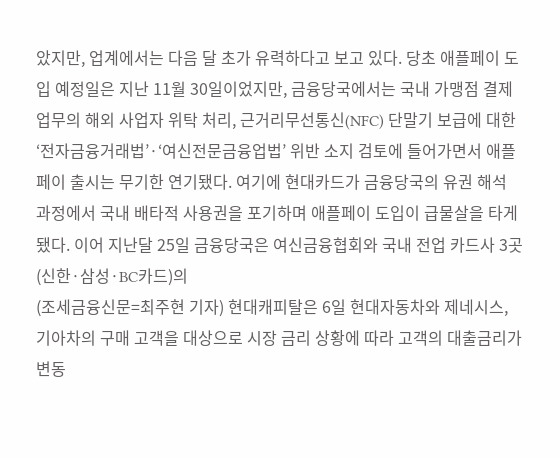았지만, 업계에서는 다음 달 초가 유력하다고 보고 있다. 당초 애플페이 도입 예정일은 지난 11월 30일이었지만, 금융당국에서는 국내 가맹점 결제 업무의 해외 사업자 위탁 처리, 근거리무선통신(NFC) 단말기 보급에 대한 ‘전자금융거래법’·‘여신전문금융업법’ 위반 소지 검토에 들어가면서 애플페이 출시는 무기한 연기됐다. 여기에 현대카드가 금융당국의 유권 해석 과정에서 국내 배타적 사용권을 포기하며 애플페이 도입이 급물살을 타게 됐다. 이어 지난달 25일 금융당국은 여신금융협회와 국내 전업 카드사 3곳(신한·삼성·BC카드)의
(조세금융신문=최주현 기자) 현대캐피탈은 6일 현대자동차와 제네시스, 기아차의 구매 고객을 대상으로 시장 금리 상황에 따라 고객의 대출금리가 변동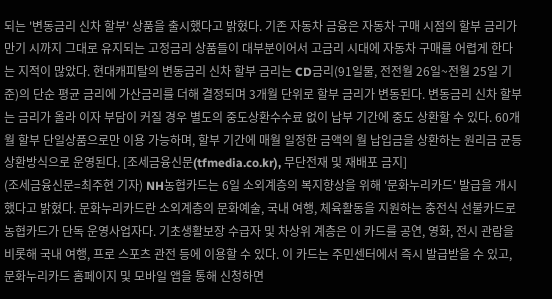되는 '변동금리 신차 할부' 상품을 출시했다고 밝혔다. 기존 자동차 금융은 자동차 구매 시점의 할부 금리가 만기 시까지 그대로 유지되는 고정금리 상품들이 대부분이어서 고금리 시대에 자동차 구매를 어렵게 한다는 지적이 많았다. 현대캐피탈의 변동금리 신차 할부 금리는 CD금리(91일물, 전전월 26일~전월 25일 기준)의 단순 평균 금리에 가산금리를 더해 결정되며 3개월 단위로 할부 금리가 변동된다. 변동금리 신차 할부는 금리가 올라 이자 부담이 커질 경우 별도의 중도상환수수료 없이 납부 기간에 중도 상환할 수 있다. 60개월 할부 단일상품으로만 이용 가능하며, 할부 기간에 매월 일정한 금액의 월 납입금을 상환하는 원리금 균등 상환방식으로 운영된다. [조세금융신문(tfmedia.co.kr), 무단전재 및 재배포 금지]
(조세금융신문=최주현 기자) NH농협카드는 6일 소외계층의 복지향상을 위해 '문화누리카드' 발급을 개시했다고 밝혔다. 문화누리카드란 소외계층의 문화예술, 국내 여행, 체육활동을 지원하는 충전식 선불카드로 농협카드가 단독 운영사업자다. 기초생활보장 수급자 및 차상위 계층은 이 카드를 공연, 영화, 전시 관람을 비롯해 국내 여행, 프로 스포츠 관전 등에 이용할 수 있다. 이 카드는 주민센터에서 즉시 발급받을 수 있고, 문화누리카드 홈페이지 및 모바일 앱을 통해 신청하면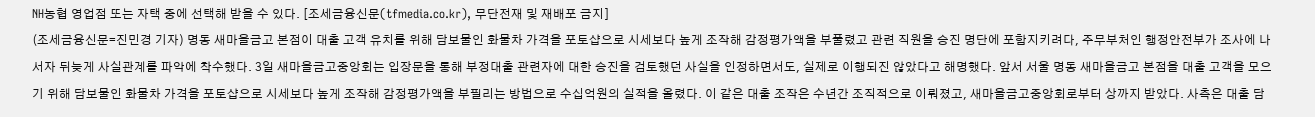NH농협 영업점 또는 자택 중에 선택해 받을 수 있다. [조세금융신문(tfmedia.co.kr), 무단전재 및 재배포 금지]
(조세금융신문=진민경 기자) 명동 새마을금고 본점이 대출 고객 유치를 위해 담보물인 화물차 가격을 포토샵으로 시세보다 높게 조작해 감정평가액을 부풀렸고 관련 직원을 승진 명단에 포함지키려다, 주무부처인 행정안전부가 조사에 나서자 뒤늦게 사실관계를 파악에 착수했다. 3일 새마을금고중앙회는 입장문을 통해 부정대출 관련자에 대한 승진을 검토했던 사실을 인정하면서도, 실제로 이행되진 않았다고 해명했다. 앞서 서울 명동 새마을금고 본점을 대출 고객을 모으기 위해 담보물인 화물차 가격을 포토샵으로 시세보다 높게 조작해 감정평가액을 부필리는 방법으로 수십억원의 실적을 올렸다. 이 같은 대출 조작은 수년간 조직적으로 이뤄졌고, 새마을금고중앙회로부터 상까지 받았다. 사측은 대출 담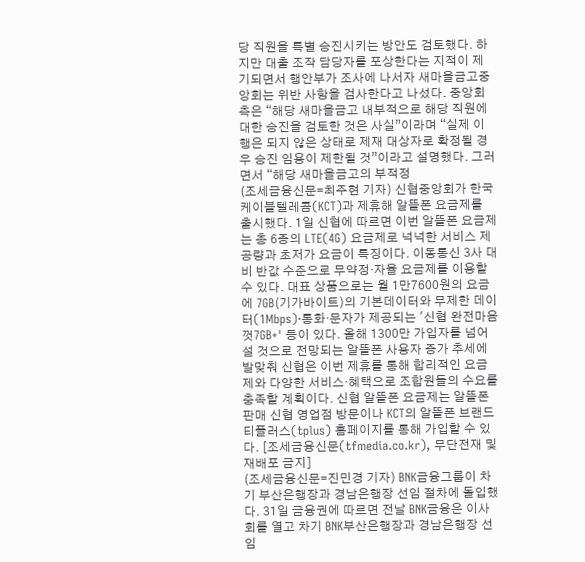당 직원을 특별 승진시키는 방안도 검토했다. 하지만 대출 조작 담당자를 포상한다는 지적이 제기되면서 행안부가 조사에 나서자 새마을금고중앙회는 위반 사항을 검사한다고 나섰다. 중앙회 측은 “해당 새마을금고 내부적으로 해당 직원에 대한 승진을 검토한 것은 사실”이라며 “실제 이행은 되지 않은 상태로 제재 대상자로 확정될 경우 승진 임용이 제한될 것”이라고 설명했다. 그러면서 “해당 새마을금고의 부적정
(조세금융신문=최주현 기자) 신협중앙회가 한국케이블텔레콤(KCT)과 제휴해 알뜰폰 요금제를 출시했다. 1일 신협에 따르면 이번 알뜰폰 요금제는 총 6종의 LTE(4G) 요금제로 넉넉한 서비스 제공량과 초저가 요금이 특징이다. 이동통신 3사 대비 반값 수준으로 무약정·자율 요금제를 이용할 수 있다. 대표 상품으로는 월 1만7600원의 요금에 7GB(기가바이트)의 기본데이터와 무제한 데이터(1Mbps)·통화·문자가 제공되는 '신협 완전마음껏7GB+' 등이 있다. 올해 1300만 가입자를 넘어설 것으로 전망되는 알뜰폰 사용자 증가 추세에 발맞춰 신협은 이번 제휴를 통해 합리적인 요금제와 다양한 서비스·혜택으로 조합원들의 수요를 충족할 계획이다. 신협 알뜰폰 요금제는 알뜰폰 판매 신협 영업점 방문이나 KCT의 알뜰폰 브랜드 티플러스(tplus) 홈페이지를 통해 가입할 수 있다. [조세금융신문(tfmedia.co.kr), 무단전재 및 재배포 금지]
(조세금융신문=진민경 기자) BNK금융그룹이 차기 부산은행장과 경남은행장 선임 절차에 돌입했다. 31일 금융권에 따르면 전날 BNK금융은 이사회를 열고 차기 BNK부산은행장과 경남은행장 선임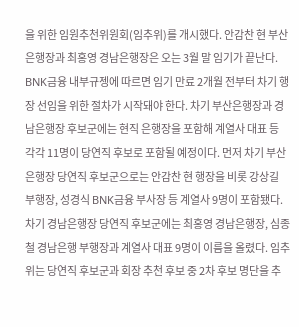을 위한 임원추천위원회(임추위)를 개시했다. 안감찬 현 부산은행장과 최홍영 경남은행장은 오는 3월 말 임기가 끝난다. BNK금융 내부규젱에 따르면 임기 만료 2개월 전부터 차기 행장 선임을 위한 절차가 시작돼야 한다. 차기 부산은행장과 경남은행장 후보군에는 현직 은행장을 포함해 계열사 대표 등 각각 11명이 당연직 후보로 포함될 예정이다. 먼저 차기 부산은행장 당연직 후보군으로는 안감찬 현 행장을 비롯 강상길 부행장, 성경식 BNK금융 부사장 등 계열사 9명이 포함됐다. 차기 경남은행장 당연직 후보군에는 최홍영 경남은행장, 심종철 경남은행 부행장과 계열사 대표 9명이 이름을 올렸다. 임추위는 당연직 후보군과 회장 추천 후보 중 2차 후보 명단을 추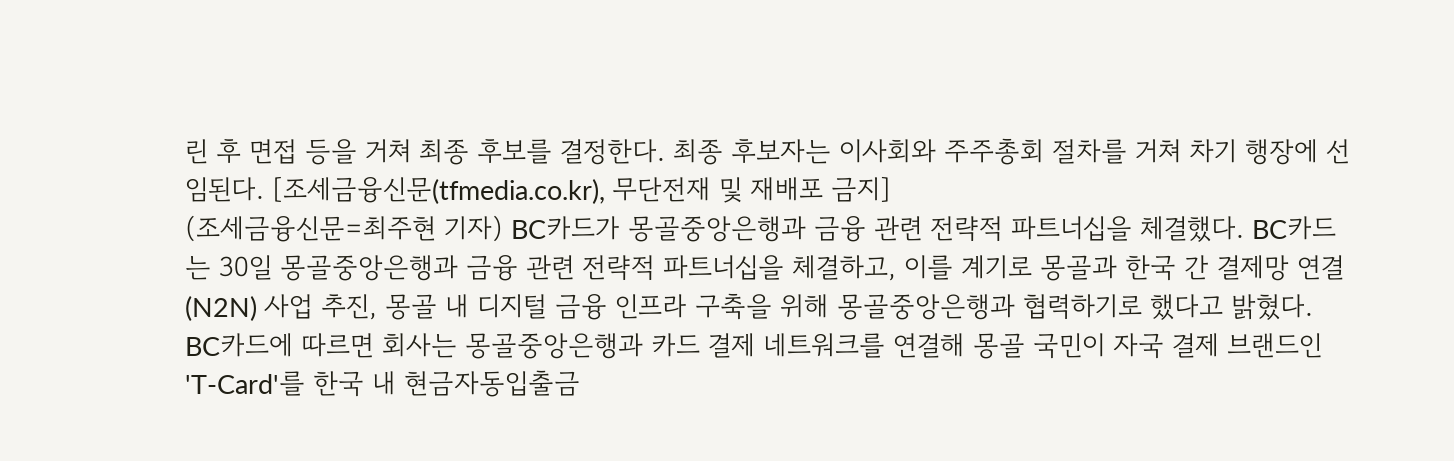린 후 면접 등을 거쳐 최종 후보를 결정한다. 최종 후보자는 이사회와 주주총회 절차를 거쳐 차기 행장에 선임된다. [조세금융신문(tfmedia.co.kr), 무단전재 및 재배포 금지]
(조세금융신문=최주현 기자) BC카드가 몽골중앙은행과 금융 관련 전략적 파트너십을 체결했다. BC카드는 30일 몽골중앙은행과 금융 관련 전략적 파트너십을 체결하고, 이를 계기로 몽골과 한국 간 결제망 연결(N2N) 사업 추진, 몽골 내 디지털 금융 인프라 구축을 위해 몽골중앙은행과 협력하기로 했다고 밝혔다. BC카드에 따르면 회사는 몽골중앙은행과 카드 결제 네트워크를 연결해 몽골 국민이 자국 결제 브랜드인 'T-Card'를 한국 내 현금자동입출금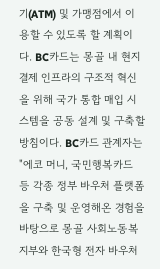기(ATM) 및 가맹점에서 이용할 수 있도록 할 계획이다. BC카드는 몽골 내 현지 결제 인프라의 구조적 혁신을 위해 국가 통합 매입 시스템을 공동 설계 및 구축할 방침이다. BC카드 관계자는 "에코 머니, 국민행복카드 등 각종 정부 바우처 플랫폼을 구축 및 운영해온 경험을 바탕으로 몽골 사회노동복지부와 한국형 전자 바우처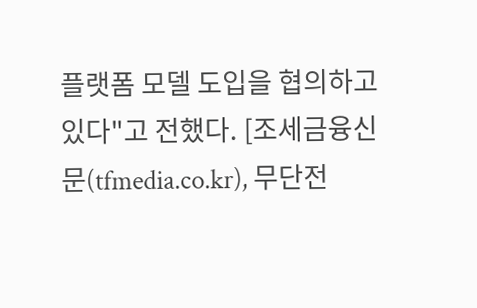플랫폼 모델 도입을 협의하고 있다"고 전했다. [조세금융신문(tfmedia.co.kr), 무단전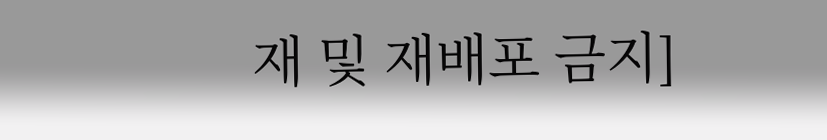재 및 재배포 금지]